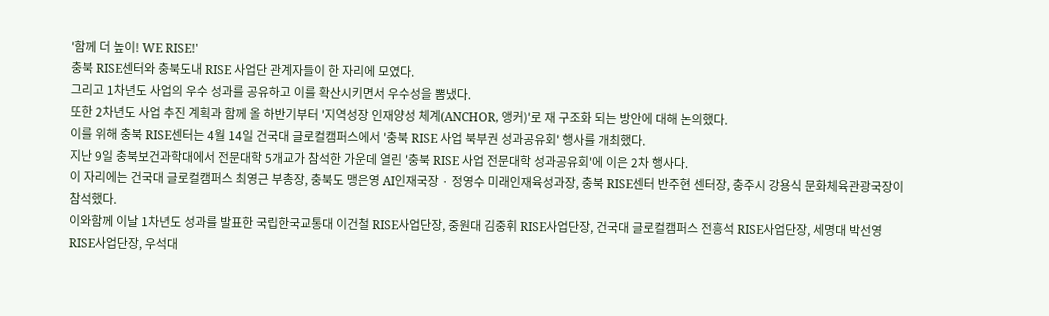'함께 더 높이! WE RISE!'
충북 RISE센터와 충북도내 RISE 사업단 관계자들이 한 자리에 모였다.
그리고 1차년도 사업의 우수 성과를 공유하고 이를 확산시키면서 우수성을 뽐냈다.
또한 2차년도 사업 추진 계획과 함께 올 하반기부터 '지역성장 인재양성 체계(ANCHOR, 앵커)'로 재 구조화 되는 방안에 대해 논의했다.
이를 위해 충북 RISE센터는 4월 14일 건국대 글로컬캠퍼스에서 '충북 RISE 사업 북부권 성과공유회' 행사를 개최했다.
지난 9일 충북보건과학대에서 전문대학 5개교가 참석한 가운데 열린 '충북 RISE 사업 전문대학 성과공유회'에 이은 2차 행사다.
이 자리에는 건국대 글로컬캠퍼스 최영근 부총장, 충북도 맹은영 AI인재국장 · 정영수 미래인재육성과장, 충북 RISE센터 반주현 센터장, 충주시 강용식 문화체육관광국장이 참석했다.
이와함께 이날 1차년도 성과를 발표한 국립한국교통대 이건철 RISE사업단장, 중원대 김중휘 RISE사업단장, 건국대 글로컬캠퍼스 전흥석 RISE사업단장, 세명대 박선영 RISE사업단장, 우석대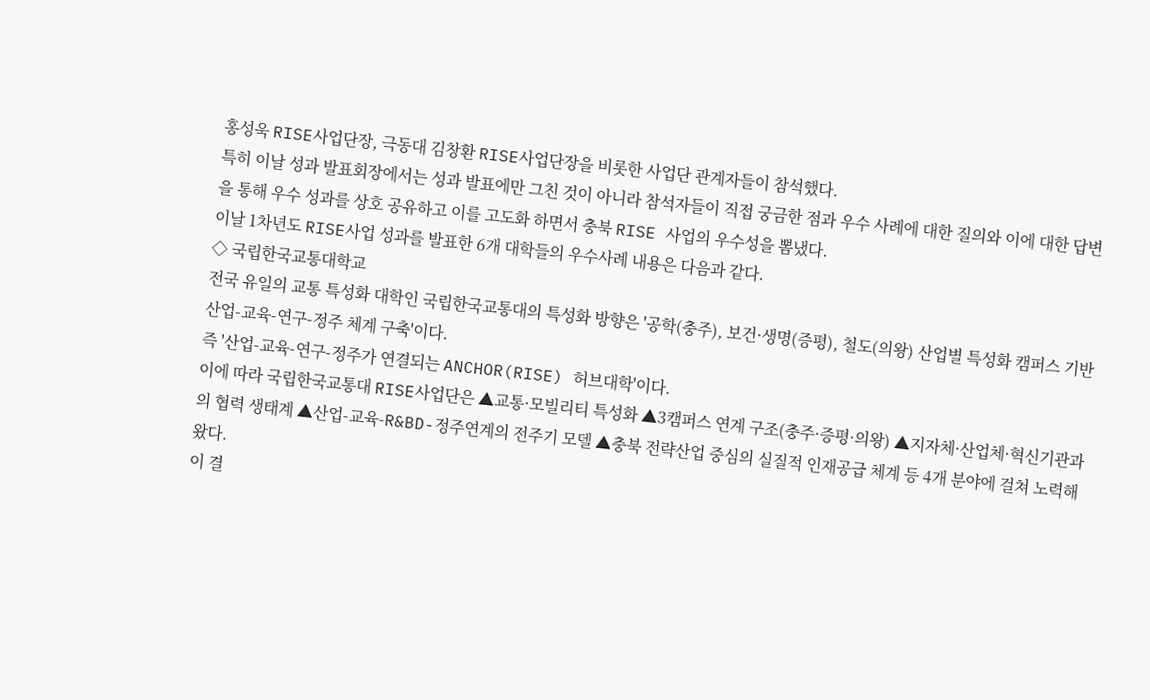홍성욱 RISE사업단장, 극동대 김창환 RISE사업단장을 비롯한 사업단 관계자들이 참석했다.
특히 이날 성과 발표회장에서는 성과 발표에만 그친 것이 아니라 참석자들이 직접 궁금한 점과 우수 사례에 대한 질의와 이에 대한 답변을 통해 우수 성과를 상호 공유하고 이를 고도화 하면서 충북 RISE 사업의 우수성을 뽐냈다.
이날 1차년도 RISE사업 성과를 발표한 6개 대학들의 우수사례 내용은 다음과 같다.
◇ 국립한국교통대학교
전국 유일의 교통 특성화 대학인 국립한국교통대의 특성화 방향은 '공학(충주), 보건·생명(증평), 철도(의왕) 산업별 특성화 캠퍼스 기반 산업-교육-연구-정주 체계 구축'이다.
즉 '산업-교육-연구-정주가 연결되는 ANCHOR(RISE) 허브대학'이다.
이에 따라 국립한국교통대 RISE사업단은 ▲교통·모빌리티 특성화 ▲3캠퍼스 연계 구조(충주·증평·의왕) ▲지자체·산업체·혁신기관과의 협력 생태계 ▲산업-교육-R&BD-정주연계의 전주기 모델 ▲충북 전략산업 중심의 실질적 인재공급 체계 등 4개 분야에 걸쳐 노력해 왔다.
이 결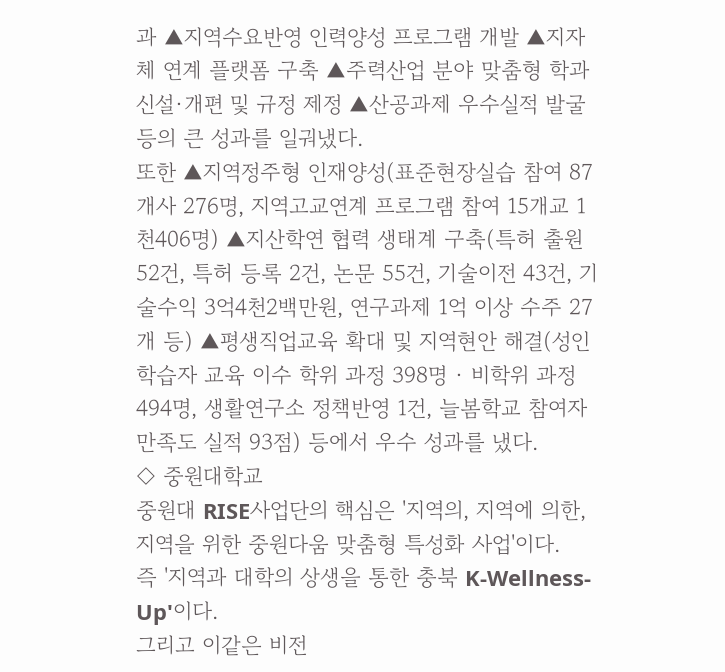과 ▲지역수요반영 인력양성 프로그램 개발 ▲지자체 연계 플랫폼 구축 ▲주력산업 분야 맞춤형 학과 신설·개편 및 규정 제정 ▲산공과제 우수실적 발굴 등의 큰 성과를 일궈냈다.
또한 ▲지역정주형 인재양성(표준현장실습 참여 87개사 276명, 지역고교연계 프로그램 참여 15개교 1천406명) ▲지산학연 협력 생태계 구축(특허 출원 52건, 특허 등록 2건, 논문 55건, 기술이전 43건, 기술수익 3억4천2백만원, 연구과제 1억 이상 수주 27개 등) ▲평생직업교육 확대 및 지역현안 해결(성인학습자 교육 이수 학위 과정 398명 · 비학위 과정 494명, 생활연구소 정책반영 1건, 늘봄학교 참여자 만족도 실적 93점) 등에서 우수 성과를 냈다.
◇ 중원대학교
중원대 RISE사업단의 핵심은 '지역의, 지역에 의한, 지역을 위한 중원다움 맞춤형 특성화 사업'이다.
즉 '지역과 대학의 상생을 통한 충북 K-Wellness-Up'이다.
그리고 이같은 비전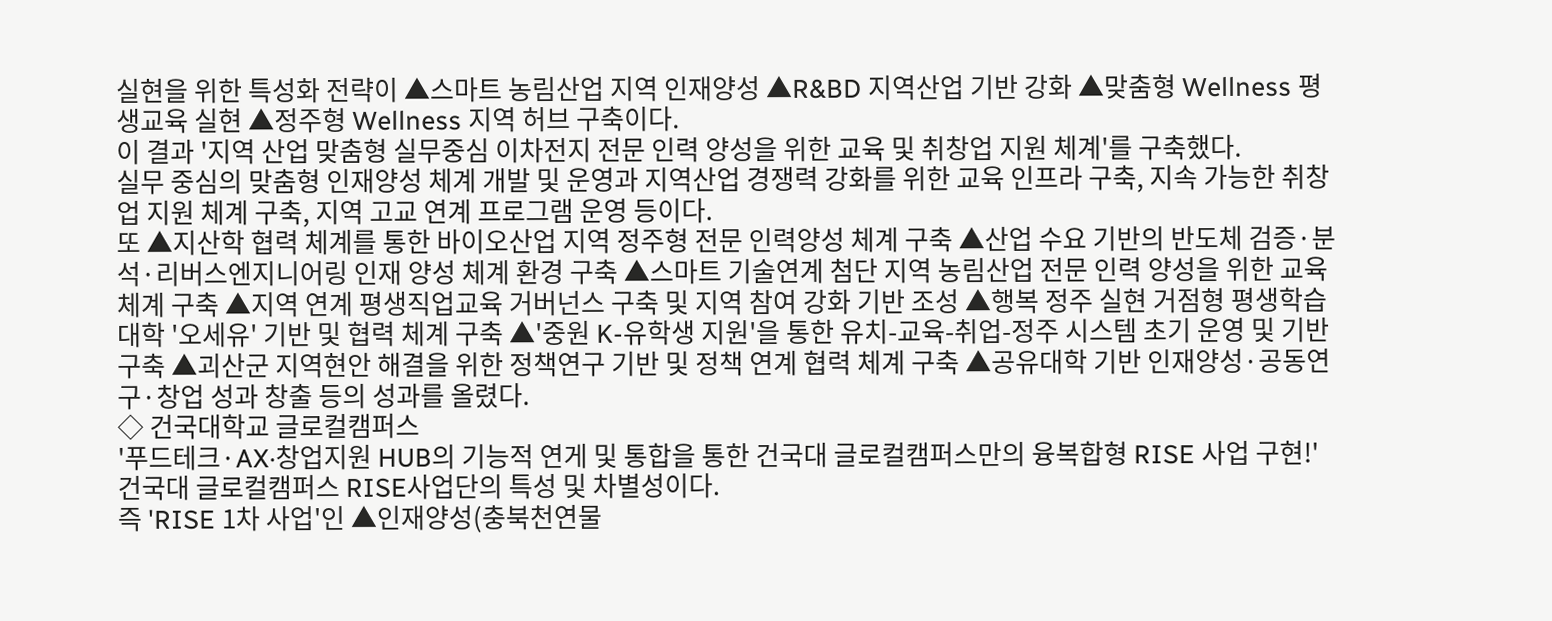실현을 위한 특성화 전략이 ▲스마트 농림산업 지역 인재양성 ▲R&BD 지역산업 기반 강화 ▲맞춤형 Wellness 평생교육 실현 ▲정주형 Wellness 지역 허브 구축이다.
이 결과 '지역 산업 맞춤형 실무중심 이차전지 전문 인력 양성을 위한 교육 및 취창업 지원 체계'를 구축했다.
실무 중심의 맞춤형 인재양성 체계 개발 및 운영과 지역산업 경쟁력 강화를 위한 교육 인프라 구축, 지속 가능한 취창업 지원 체계 구축, 지역 고교 연계 프로그램 운영 등이다.
또 ▲지산학 협력 체계를 통한 바이오산업 지역 정주형 전문 인력양성 체계 구축 ▲산업 수요 기반의 반도체 검증·분석·리버스엔지니어링 인재 양성 체계 환경 구축 ▲스마트 기술연계 첨단 지역 농림산업 전문 인력 양성을 위한 교육 체계 구축 ▲지역 연계 평생직업교육 거버넌스 구축 및 지역 참여 강화 기반 조성 ▲행복 정주 실현 거점형 평생학습대학 '오세유' 기반 및 협력 체계 구축 ▲'중원 K-유학생 지원'을 통한 유치-교육-취업-정주 시스템 초기 운영 및 기반 구축 ▲괴산군 지역현안 해결을 위한 정책연구 기반 및 정책 연계 협력 체계 구축 ▲공유대학 기반 인재양성·공동연구·창업 성과 창출 등의 성과를 올렸다.
◇ 건국대학교 글로컬캠퍼스
'푸드테크·AX·창업지원 HUB의 기능적 연게 및 통합을 통한 건국대 글로컬캠퍼스만의 융복합형 RISE 사업 구현!'
건국대 글로컬캠퍼스 RISE사업단의 특성 및 차별성이다.
즉 'RISE 1차 사업'인 ▲인재양성(충북천연물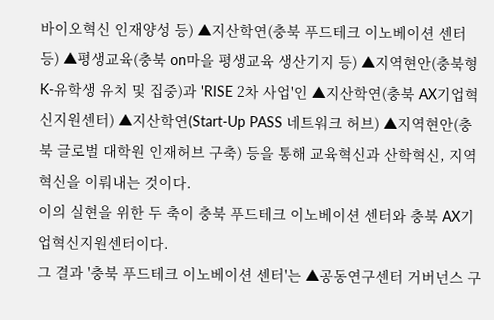바이오혁신 인재양성 등) ▲지산학연(충북 푸드테크 이노베이션 센터 등) ▲평생교육(충북 on마을 평생교육 생산기지 등) ▲지역현안(충북형 K-유학생 유치 및 집중)과 'RISE 2차 사업'인 ▲지산학연(충북 AX기업혁신지원센터) ▲지산학연(Start-Up PASS 네트워크 허브) ▲지역현안(충북 글로벌 대학원 인재허브 구축) 등을 통해 교육혁신과 산학혁신, 지역혁신을 이뤄내는 것이다.
이의 실현을 위한 두 축이 충북 푸드테크 이노베이션 센터와 충북 AX기업혁신지원센터이다.
그 결과 '충북 푸드테크 이노베이션 센터'는 ▲공동연구센터 거버넌스 구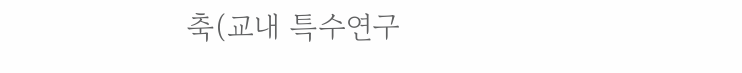축(교내 특수연구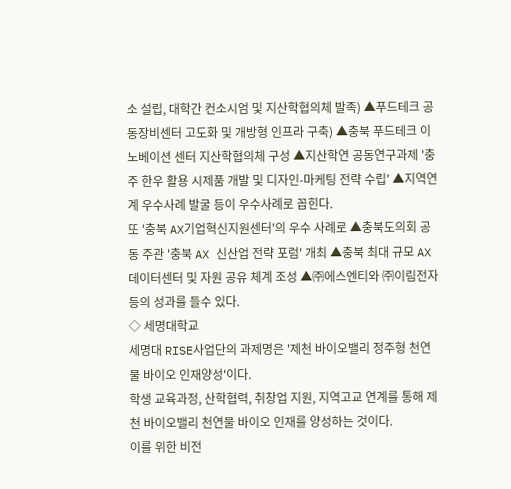소 설립, 대학간 컨소시엄 및 지산학협의체 발족) ▲푸드테크 공동장비센터 고도화 및 개방형 인프라 구축) ▲충북 푸드테크 이노베이션 센터 지산학협의체 구성 ▲지산학연 공동연구과제 '충주 한우 활용 시제품 개발 및 디자인-마케팅 전략 수립' ▲지역연계 우수사례 발굴 등이 우수사례로 꼽힌다.
또 '충북 AX기업혁신지원센터'의 우수 사례로 ▲충북도의회 공동 주관 '충북 AX 신산업 전략 포럼' 개최 ▲충북 최대 규모 AX 데이터센터 및 자원 공유 체계 조성 ▲㈜에스엔티와 ㈜이림전자 등의 성과를 들수 있다.
◇ 세명대학교
세명대 RISE사업단의 과제명은 '제천 바이오밸리 정주형 천연물 바이오 인재양성'이다.
학생 교육과정, 산학협력, 취창업 지원, 지역고교 연계를 통해 제천 바이오밸리 천연물 바이오 인재를 양성하는 것이다.
이를 위한 비전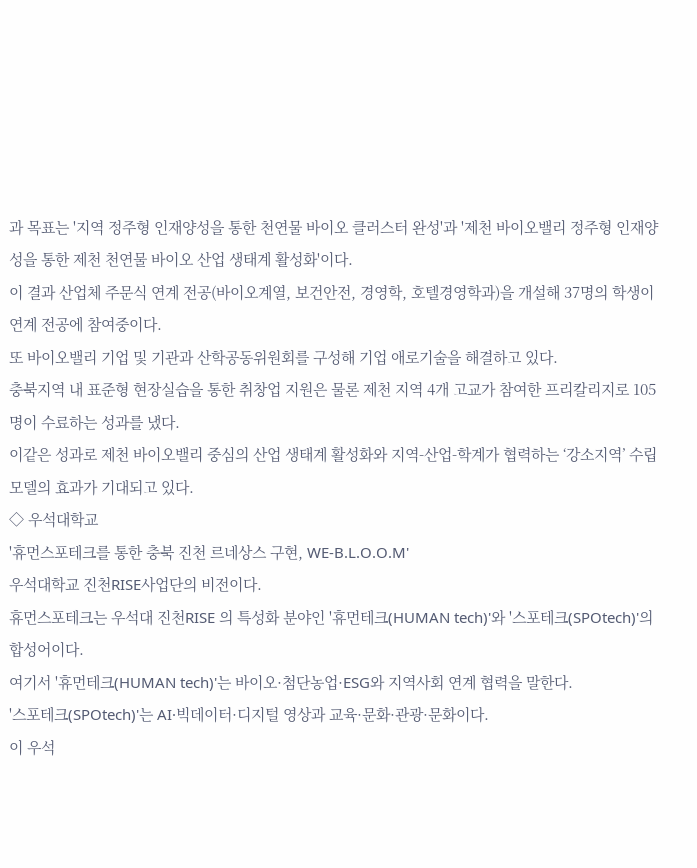과 목표는 '지역 정주형 인재양성을 통한 천연물 바이오 클러스터 완성'과 '제천 바이오밸리 정주형 인재양성을 통한 제천 천연물 바이오 산업 생태계 활성화'이다.
이 결과 산업체 주문식 연계 전공(바이오계열, 보건안전, 경영학, 호텔경영학과)을 개설해 37명의 학생이 연계 전공에 참여중이다.
또 바이오밸리 기업 및 기관과 산학공동위원회를 구성해 기업 애로기술을 해결하고 있다.
충북지역 내 표준형 현장실습을 통한 취창업 지원은 물론 제천 지역 4개 고교가 참여한 프리칼리지로 105명이 수료하는 성과를 냈다.
이같은 성과로 제천 바이오밸리 중심의 산업 생태계 활성화와 지역-산업-학계가 협력하는 ‘강소지역’ 수립 모델의 효과가 기대되고 있다.
◇ 우석대학교
'휴먼스포테크를 통한 충북 진천 르네상스 구현, WE-B.L.O.O.M'
우석대학교 진천RISE사업단의 비전이다.
휴먼스포테크는 우석대 진천RISE 의 특성화 분야인 '휴먼테크(HUMAN tech)'와 '스포테크(SPOtech)'의 합성어이다.
여기서 '휴먼테크(HUMAN tech)'는 바이오·첨단농업·ESG와 지역사회 연계 협력을 말한다.
'스포테크(SPOtech)'는 AI·빅데이터·디지털 영상과 교육·문화·관광·문화이다.
이 우석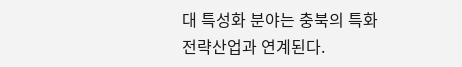대 특성화 분야는 충북의 특화 전략산업과 연계된다.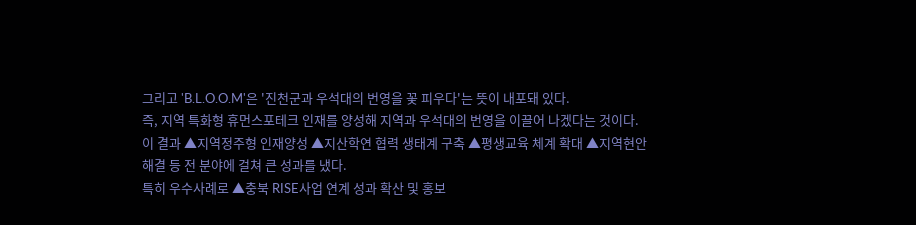그리고 'B.L.O.O.M'은 '진천군과 우석대의 번영을 꽃 피우다'는 뜻이 내포돼 있다.
즉, 지역 특화형 휴먼스포테크 인재를 양성해 지역과 우석대의 번영을 이끌어 나겠다는 것이다.
이 결과 ▲지역정주형 인재양성 ▲지산학연 협력 생태계 구축 ▲평생교육 체계 확대 ▲지역현안 해결 등 전 분야에 걸쳐 큰 성과를 냈다.
특히 우수사례로 ▲충북 RISE사업 연계 성과 확산 및 홍보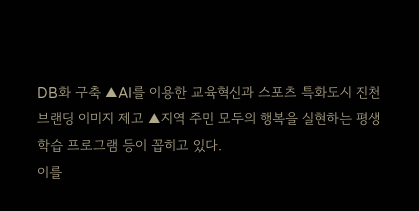DB화 구축 ▲AI를 이용한 교육혁신과 스포츠 특화도시 진천 브랜딩 이미지 제고 ▲지역 주민 모두의 행복을 실현하는 평생학습 프로그램 등이 꼽히고 있다.
이를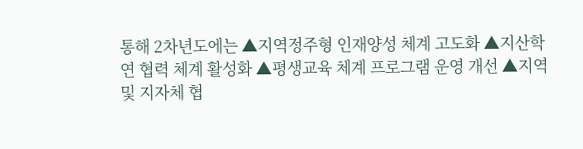통해 2차년도에는 ▲지역정주형 인재양성 체계 고도화 ▲지산학연 협력 체계 활성화 ▲평생교육 체계 프로그램 운영 개선 ▲지역 및 지자체 협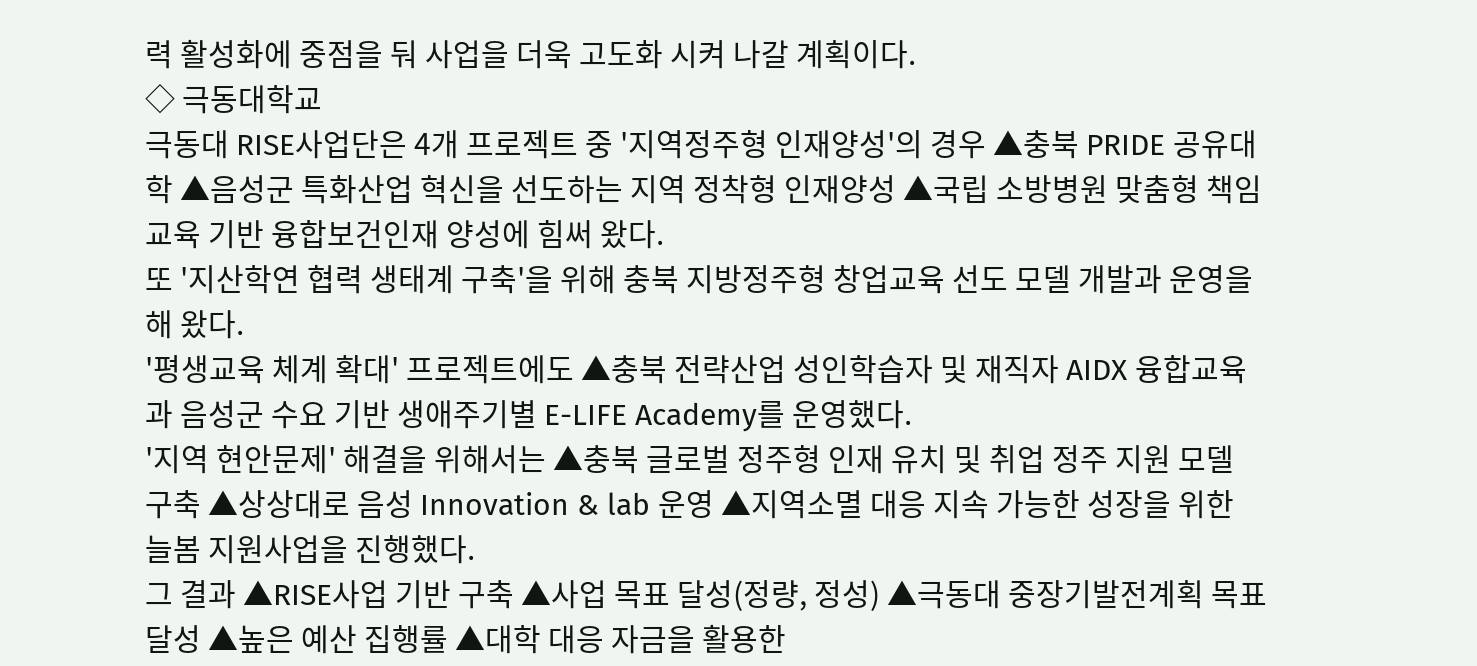력 활성화에 중점을 둬 사업을 더욱 고도화 시켜 나갈 계획이다.
◇ 극동대학교
극동대 RISE사업단은 4개 프로젝트 중 '지역정주형 인재양성'의 경우 ▲충북 PRIDE 공유대학 ▲음성군 특화산업 혁신을 선도하는 지역 정착형 인재양성 ▲국립 소방병원 맞춤형 책임교육 기반 융합보건인재 양성에 힘써 왔다.
또 '지산학연 협력 생태계 구축'을 위해 충북 지방정주형 창업교육 선도 모델 개발과 운영을 해 왔다.
'평생교육 체계 확대' 프로젝트에도 ▲충북 전략산업 성인학습자 및 재직자 AIDX 융합교육과 음성군 수요 기반 생애주기별 E-LIFE Academy를 운영했다.
'지역 현안문제' 해결을 위해서는 ▲충북 글로벌 정주형 인재 유치 및 취업 정주 지원 모델 구축 ▲상상대로 음성 Innovation & lab 운영 ▲지역소멸 대응 지속 가능한 성장을 위한 늘봄 지원사업을 진행했다.
그 결과 ▲RISE사업 기반 구축 ▲사업 목표 달성(정량, 정성) ▲극동대 중장기발전계획 목표 달성 ▲높은 예산 집행률 ▲대학 대응 자금을 활용한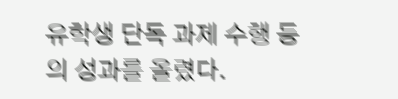유학생 단독 과제 수행 등의 성과를 올렸다.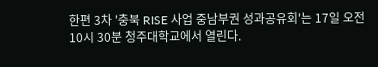한편 3차 '충북 RISE 사업 중남부권 성과공유회'는 17일 오전 10시 30분 청주대학교에서 열린다.